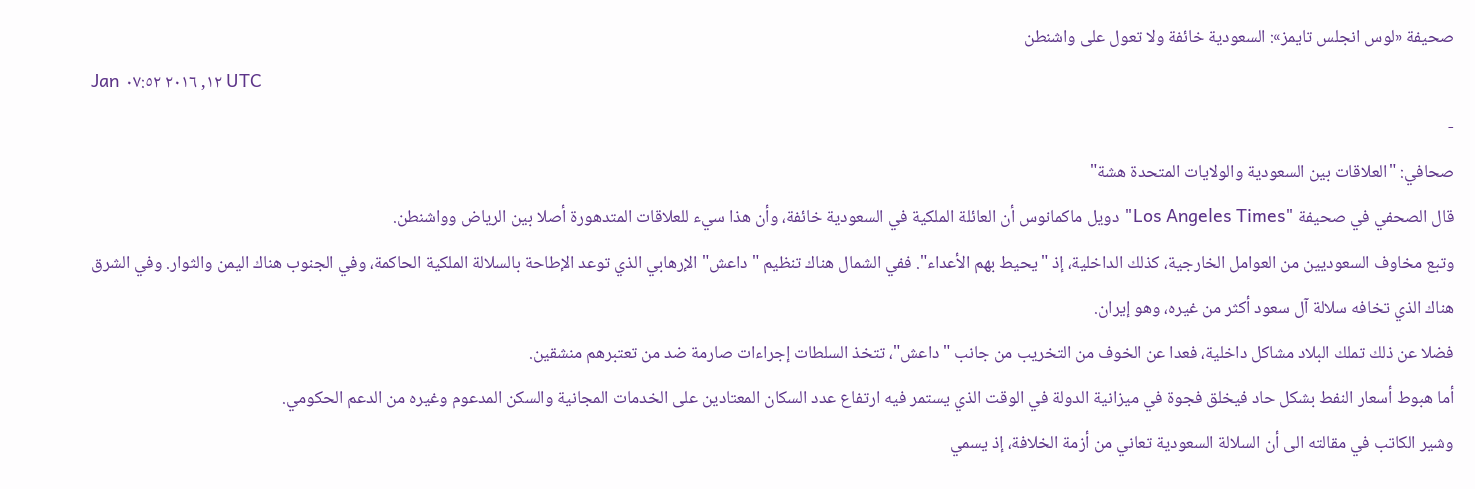صحيفة «لوس انجلس تايمز»: السعودية خائفة ولا تعول على واشنطن
Jan ١٢, ٢٠١٦ ٠٧:٥٢ UTC
-
صحافي: "العلاقات بين السعودية والولايات المتحدة هشة"
قال الصحفي في صحيفة "Los Angeles Times" دويل ماكمانوس أن العائلة الملكية في السعودية خائفة، وأن هذا سيء للعلاقات المتدهورة أصلا بين الرياض وواشنطن.
وتبع مخاوف السعوديين من العوامل الخارجية، كذلك الداخلية، إذ "يحيط بهم الأعداء". ففي الشمال هناك تنظيم "داعش" الإرهابي الذي توعد الإطاحة بالسلالة الملكية الحاكمة، وفي الجنوب هناك اليمن والثوار. وفي الشرق هناك الذي تخافه سلالة آل سعود أكثر من غيره، وهو إيران.
فضلا عن ذلك تملك البلاد مشاكل داخلية، فعدا عن الخوف من التخريب من جانب "داعش"، تتخذ السلطات إجراءات صارمة ضد من تعتبرهم منشقين.
أما هبوط أسعار النفط بشكل حاد فيخلق فجوة في ميزانية الدولة في الوقت الذي يستمر فيه ارتفاع عدد السكان المعتادين على الخدمات المجانية والسكن المدعوم وغيره من الدعم الحكومي.
وشير الكاتب في مقالته الى أن السلالة السعودية تعاني من أزمة الخلافة، إذ يسمي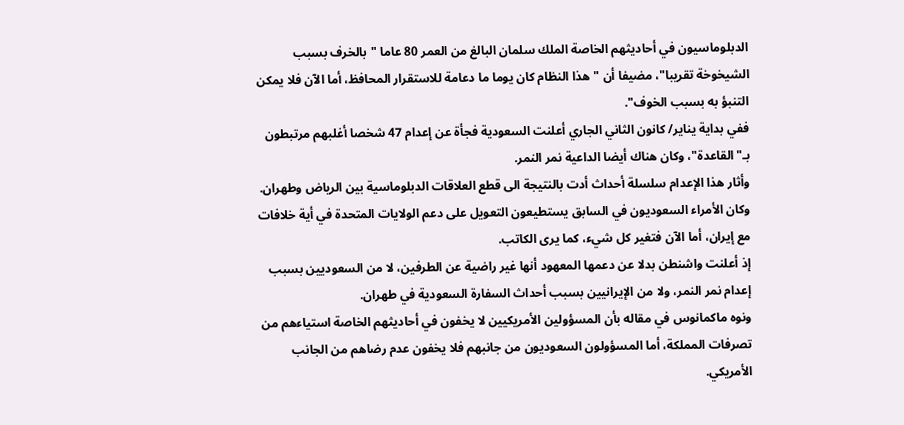الدبلوماسيون في أحاديثهم الخاصة الملك سلمان البالغ من العمر 80 عاما "بالخرف بسبب الشيخوخة تقريبا"، مضيفا أن "هذا النظام كان يوما ما دعامة للاستقرار المحافظ، أما الآن فلا يمكن التنبؤ به بسبب الخوف".
ففي بداية يناير/ كانون الثاني الجاري أعلنت السعودية فجأة عن إعدام 47 شخصا أغلبهم مرتبطون بـ"القاعدة"، وكان هناك أيضا الداعية نمر النمر.
وأثار هذا الإعدام سلسلة أحداث أدت بالنتيجة الى قطع العلاقات الدبلوماسية بين الرياض وطهران. وكان الأمراء السعوديون في السابق يستطيعون التعويل على دعم الولايات المتحدة في أية خلافات مع إيران، أما الآن فتغير كل شيء، كما يرى الكاتب.
إذ أعلنت واشنطن بدلا عن دعمها المعهود أنها غير راضية عن الطرفين، لا من السعوديين بسبب إعدام نمر النمر، ولا من الإيرانيين بسبب أحداث السفارة السعودية في طهران.
ونوه ماكمانوس في مقاله بأن المسؤولين الأمريكيين لا يخفون في أحاديثهم الخاصة استياءهم من تصرفات المملكة، أما المسؤولون السعوديون من جانبهم فلا يخفون عدم رضاهم من الجانب الأمريكي.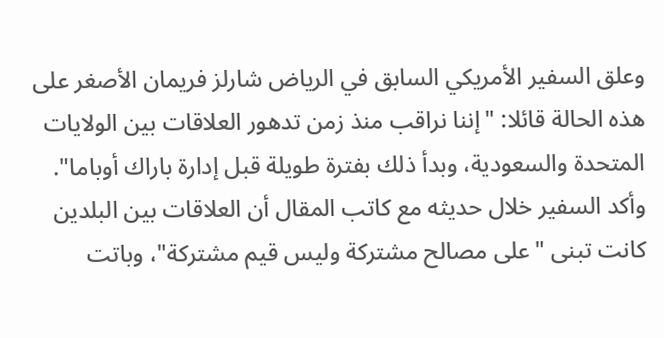وعلق السفير الأمريكي السابق في الرياض شارلز فريمان الأصغر على هذه الحالة قائلا: "إننا نراقب منذ زمن تدهور العلاقات بين الولايات المتحدة والسعودية، وبدأ ذلك بفترة طويلة قبل إدارة باراك أوباما".
وأكد السفير خلال حديثه مع كاتب المقال أن العلاقات بين البلدين كانت تبنى "على مصالح مشتركة وليس قيم مشتركة"، وباتت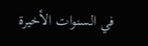في السنوات الأخيرة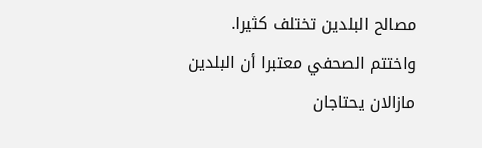مصالح البلدين تختلف كثيرا.
واختتم الصحفي معتبرا أن البلدين مازالان يحتاجان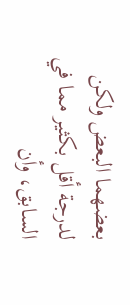بعضهما البعض ولكن لدرجة أقل بكثير مما في السابق، وأن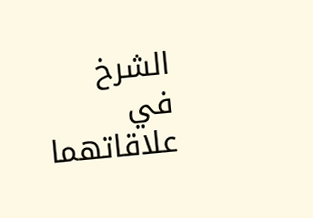الشرخ في علاقاتهما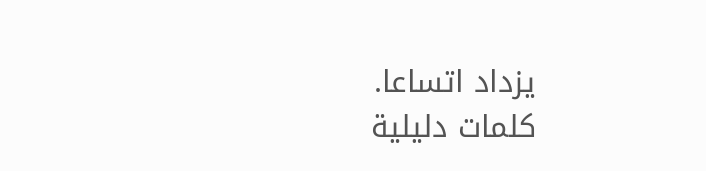يزداد اتساعا.
كلمات دليلية